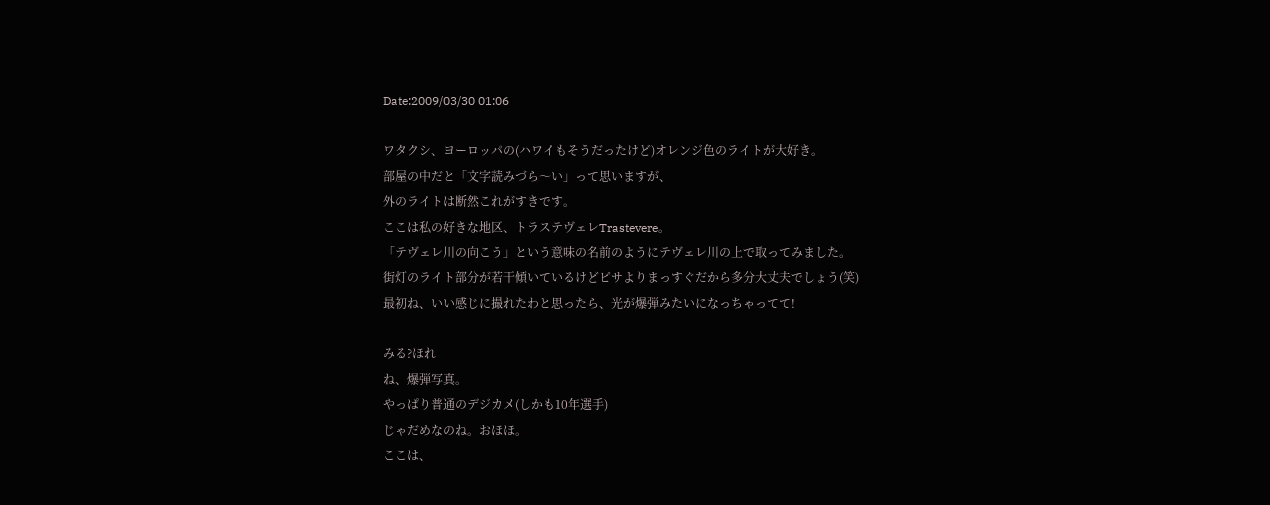Date:2009/03/30 01:06

ワタクシ、ヨーロッパの(ハワイもそうだったけど)オレンジ色のライトが大好き。
部屋の中だと「文字読みづら〜い」って思いますが、
外のライトは断然これがすきです。
ここは私の好きな地区、トラステヴェレTrastevere。
「テヴェレ川の向こう」という意味の名前のようにテヴェレ川の上で取ってみました。
街灯のライト部分が若干傾いているけどピサよりまっすぐだから多分大丈夫でしょう(笑)
最初ね、いい感じに撮れたわと思ったら、光が爆弾みたいになっちゃってて!

みる?ほれ
ね、爆弾写真。
やっぱり普通のデジカメ(しかも10年選手)
じゃだめなのね。おほほ。
ここは、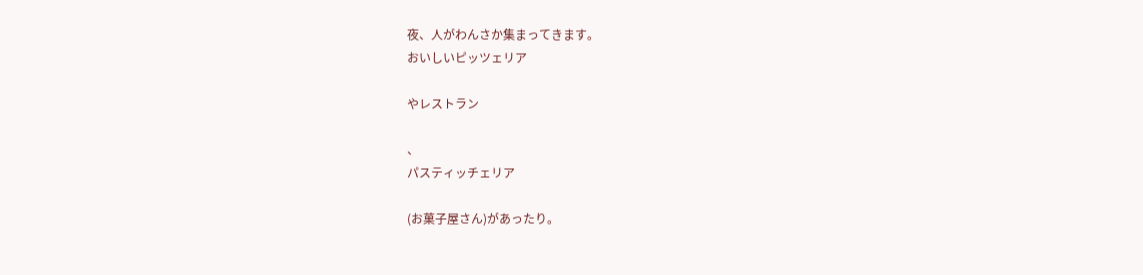夜、人がわんさか集まってきます。
おいしいピッツェリア

やレストラン

、
パスティッチェリア

(お菓子屋さん)があったり。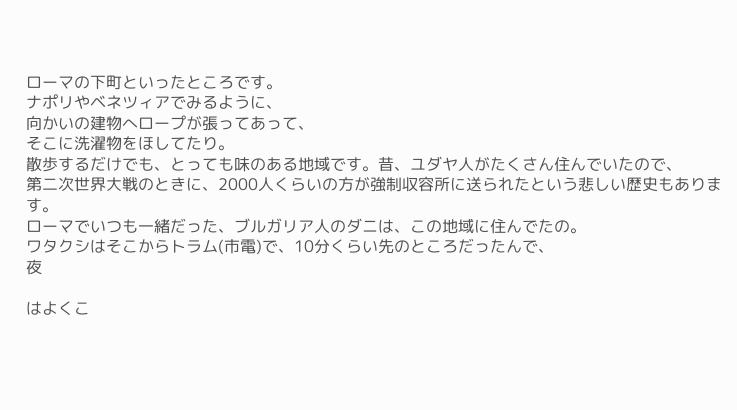ローマの下町といったところです。
ナポリやベネツィアでみるように、
向かいの建物へロープが張ってあって、
そこに洗濯物をほしてたり。
散歩するだけでも、とっても味のある地域です。昔、ユダヤ人がたくさん住んでいたので、
第二次世界大戦のときに、2000人くらいの方が強制収容所に送られたという悲しい歴史もあります。
ローマでいつも一緒だった、ブルガリア人のダニは、この地域に住んでたの。
ワタクシはそこからトラム(市電)で、10分くらい先のところだったんで、
夜

はよくこ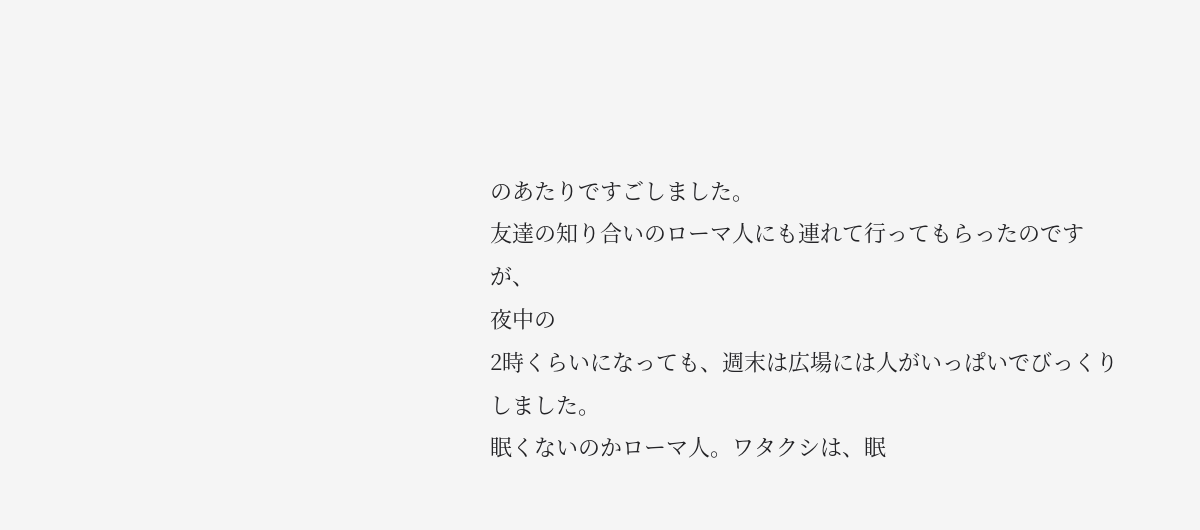のあたりですごしました。
友達の知り合いのローマ人にも連れて行ってもらったのですが、
夜中の
2時くらいになっても、週末は広場には人がいっぱいでびっくりしました。
眠くないのかローマ人。ワタクシは、眠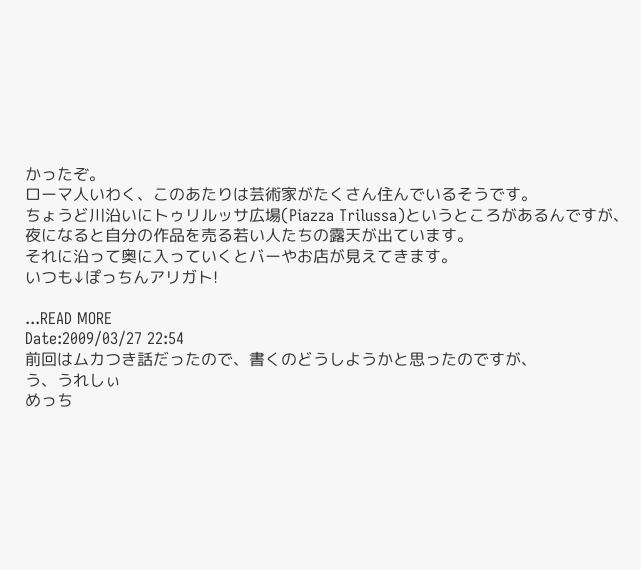かったぞ。
ローマ人いわく、このあたりは芸術家がたくさん住んでいるそうです。
ちょうど川沿いにトゥリルッサ広場(Piazza Trilussa)というところがあるんですが、
夜になると自分の作品を売る若い人たちの露天が出ています。
それに沿って奥に入っていくとバーやお店が見えてきます。
いつも↓ぽっちんアリガト!

...READ MORE
Date:2009/03/27 22:54
前回はムカつき話だったので、書くのどうしようかと思ったのですが、
う、うれしぃ
めっち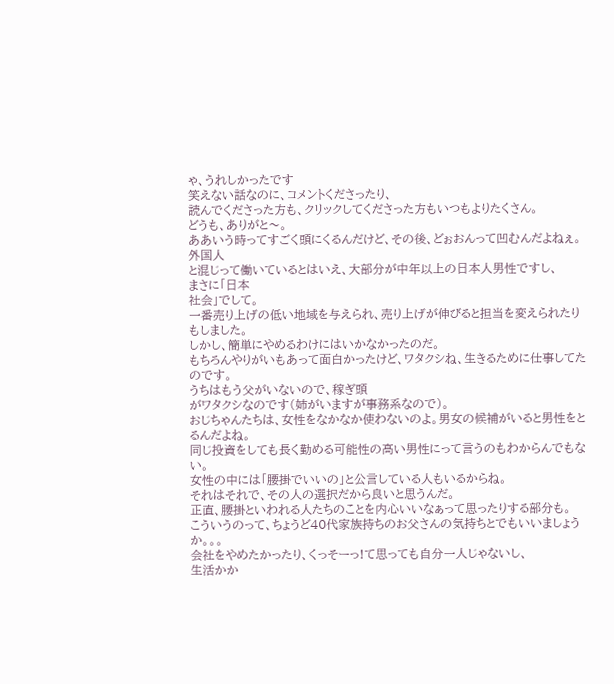ゃ、うれしかったです
笑えない話なのに、コメントくださったり、
読んでくださった方も、クリックしてくださった方もいつもよりたくさん。
どうも、ありがと〜。
ああいう時ってすごく頭にくるんだけど、その後、どぉおんって凹むんだよねぇ。
外国人
と混じって働いているとはいえ、大部分が中年以上の日本人男性ですし、
まさに「日本
社会」でして。
一番売り上げの低い地域を与えられ、売り上げが伸びると担当を変えられたりもしました。
しかし、簡単にやめるわけにはいかなかったのだ。
もちろんやりがいもあって面白かったけど、ワタクシね、生きるために仕事してたのです。
うちはもう父がいないので、稼ぎ頭
がワタクシなのです(姉がいますが事務系なので)。
おじちゃんたちは、女性をなかなか使わないのよ。男女の候補がいると男性をとるんだよね。
同じ投資をしても長く勤める可能性の高い男性にって言うのもわからんでもない。
女性の中には「腰掛でいいの」と公言している人もいるからね。
それはそれで、その人の選択だから良いと思うんだ。
正直、腰掛といわれる人たちのことを内心いいなぁって思ったりする部分も。
こういうのって、ちょうど40代家族持ちのお父さんの気持ちとでもいいましょうか。。。
会社をやめたかったり、くっそーっ!て思っても自分一人じゃないし、
生活かか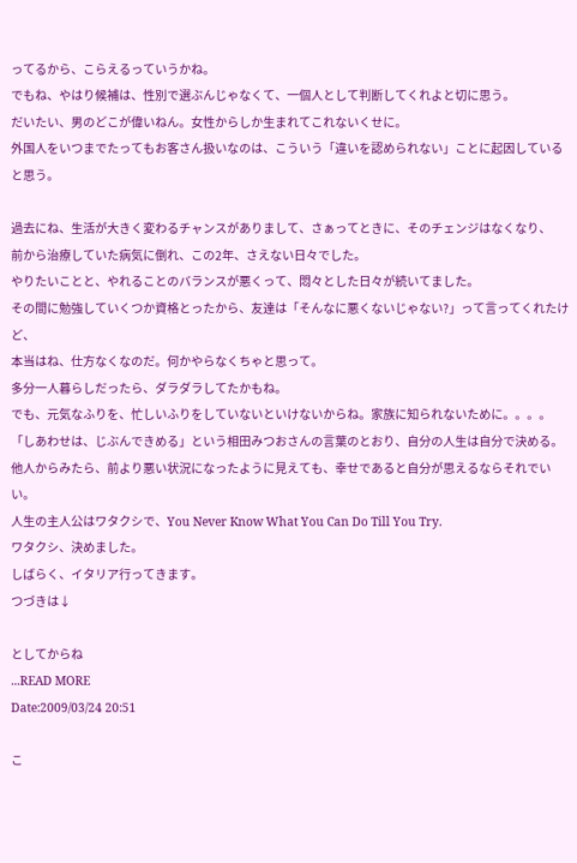ってるから、こらえるっていうかね。
でもね、やはり候補は、性別で選ぶんじゃなくて、一個人として判断してくれよと切に思う。
だいたい、男のどこが偉いねん。女性からしか生まれてこれないくせに。
外国人をいつまでたってもお客さん扱いなのは、こういう「違いを認められない」ことに起因していると思う。

過去にね、生活が大きく変わるチャンスがありまして、さぁってときに、そのチェンジはなくなり、
前から治療していた病気に倒れ、この2年、さえない日々でした。
やりたいことと、やれることのバランスが悪くって、悶々とした日々が続いてました。
その間に勉強していくつか資格とったから、友達は「そんなに悪くないじゃない?」って言ってくれたけど、
本当はね、仕方なくなのだ。何かやらなくちゃと思って。
多分一人暮らしだったら、ダラダラしてたかもね。
でも、元気なふりを、忙しいふりをしていないといけないからね。家族に知られないために。。。。
「しあわせは、じぶんできめる」という相田みつおさんの言葉のとおり、自分の人生は自分で決める。
他人からみたら、前より悪い状況になったように見えても、幸せであると自分が思えるならそれでいい。
人生の主人公はワタクシで、You Never Know What You Can Do Till You Try.
ワタクシ、決めました。
しばらく、イタリア行ってきます。
つづきは↓

としてからね
...READ MORE
Date:2009/03/24 20:51

こ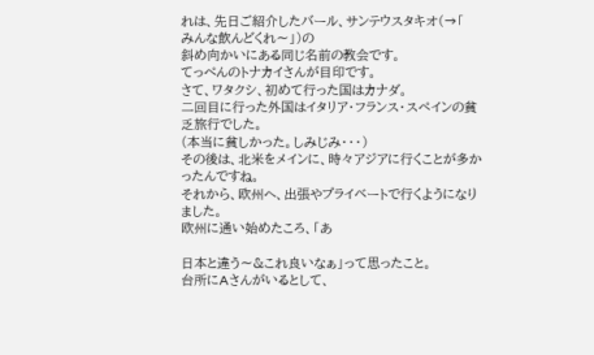れは、先日ご紹介したバール、サンテウスタキオ(→「
みんな飲んどくれ〜」)の
斜め向かいにある同じ名前の教会です。
てっぺんのトナカイさんが目印です。
さて、ワタクシ、初めて行った国はカナダ。
二回目に行った外国はイタリア・フランス・スペインの貧乏旅行でした。
(本当に貧しかった。しみじみ・・・)
その後は、北米をメインに、時々アジアに行くことが多かったんですね。
それから、欧州へ、出張やプライベートで行くようになりました。
欧州に通い始めたころ、「あ

日本と違う〜&これ良いなぁ」って思ったこと。
台所にAさんがいるとして、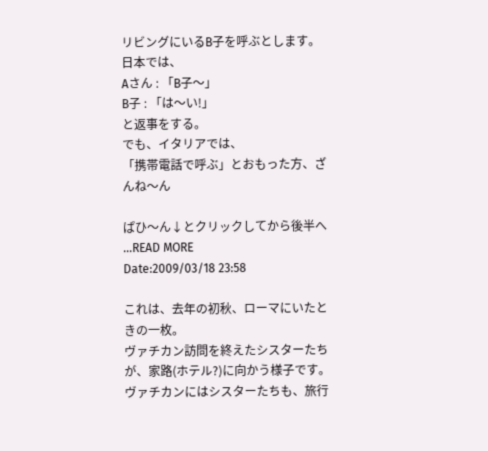リビングにいるB子を呼ぶとします。
日本では、
Aさん : 「B子〜」
B子 : 「は〜い!」
と返事をする。
でも、イタリアでは、
「携帯電話で呼ぶ」とおもった方、ざんね〜ん

ぱひ〜ん↓とクリックしてから後半へ
...READ MORE
Date:2009/03/18 23:58

これは、去年の初秋、ローマにいたときの一枚。
ヴァチカン訪問を終えたシスターたちが、家路(ホテル?)に向かう様子です。
ヴァチカンにはシスターたちも、旅行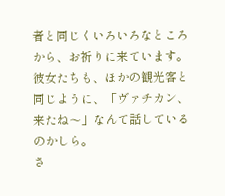者と同じくいろいろなところから、お祈りに来ています。
彼女たちも、ほかの観光客と同じように、「ヴァチカン、来たね〜」なんて話しているのかしら。
さ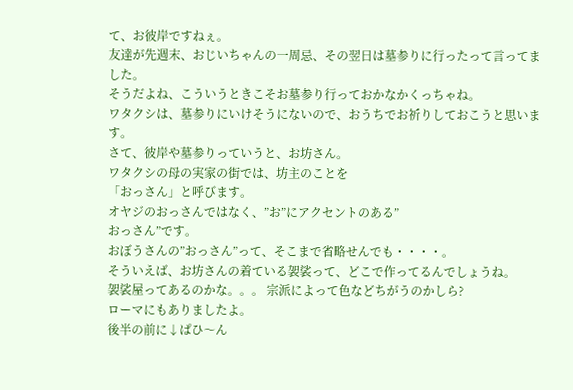て、お彼岸ですねぇ。
友達が先週末、おじいちゃんの一周忌、その翌日は墓参りに行ったって言ってました。
そうだよね、こういうときこそお墓参り行っておかなかくっちゃね。
ワタクシは、墓参りにいけそうにないので、おうちでお祈りしておこうと思います。
さて、彼岸や墓参りっていうと、お坊さん。
ワタクシの母の実家の街では、坊主のことを
「おっさん」と呼びます。
オヤジのおっさんではなく、”お”にアクセントのある”
おっさん”です。
おぼうさんの”おっさん”って、そこまで省略せんでも・・・・。
そういえば、お坊さんの着ている袈裟って、どこで作ってるんでしょうね。
袈裟屋ってあるのかな。。。 宗派によって色などちがうのかしら?
ローマにもありましたよ。
後半の前に↓ぱひ〜ん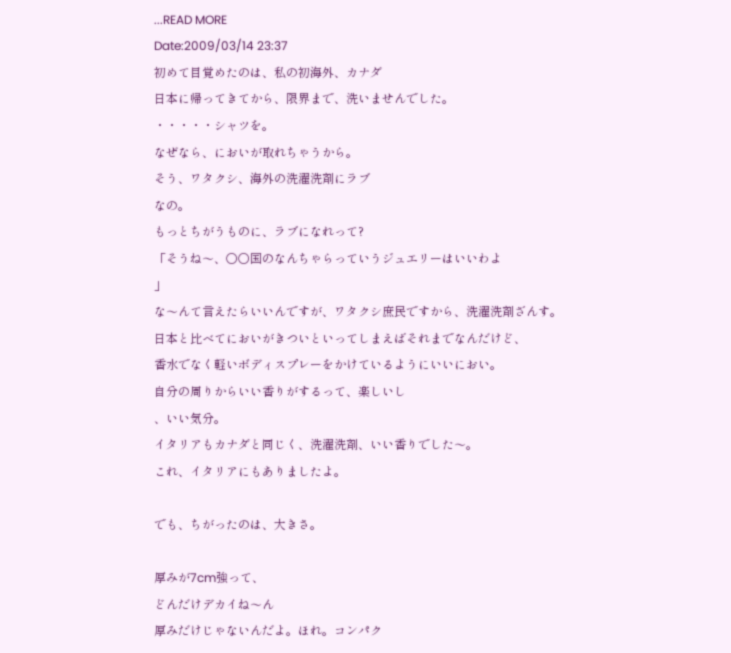...READ MORE
Date:2009/03/14 23:37
初めて目覚めたのは、私の初海外、カナダ
日本に帰ってきてから、限界まで、洗いませんでした。
・・・・・シャツを。
なぜなら、においが取れちゃうから。
そう、ワタクシ、海外の洗濯洗剤にラブ
なの。
もっとちがうものに、ラブになれって?
「そうね〜、○○国のなんちゃらっていうジュエリーはいいわよ
」
な〜んて言えたらいいんですが、ワタクシ庶民ですから、洗濯洗剤ざんす。
日本と比べてにおいがきついといってしまえばそれまでなんだけど、
香水でなく軽いボディスプレーをかけているようにいいにおい。
自分の周りからいい香りがするって、楽しいし
、いい気分。
イタリアもカナダと同じく、洗濯洗剤、いい香りでした〜。
これ、イタリアにもありましたよ。

でも、ちがったのは、大きさ。

厚みが7cm強って、
どんだけデカイね〜ん
厚みだけじゃないんだよ。ほれ。コンパク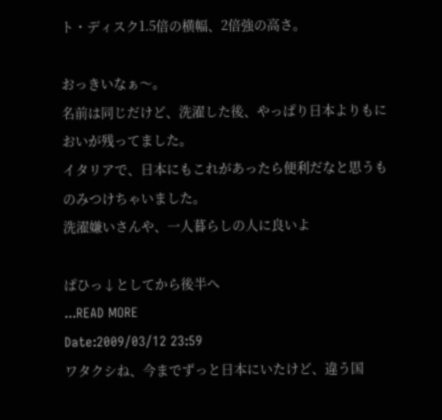ト・ディスク1.5倍の横幅、2倍強の高さ。

おっきいなぁ〜。
名前は同じだけど、洗濯した後、やっぱり日本よりもにおいが残ってました。
イタリアで、日本にもこれがあったら便利だなと思うものみつけちゃいました。
洗濯嫌いさんや、一人暮らしの人に良いよ

ぱひっ↓としてから後半へ
...READ MORE
Date:2009/03/12 23:59
ワタクシね、今までずっと日本にいたけど、違う国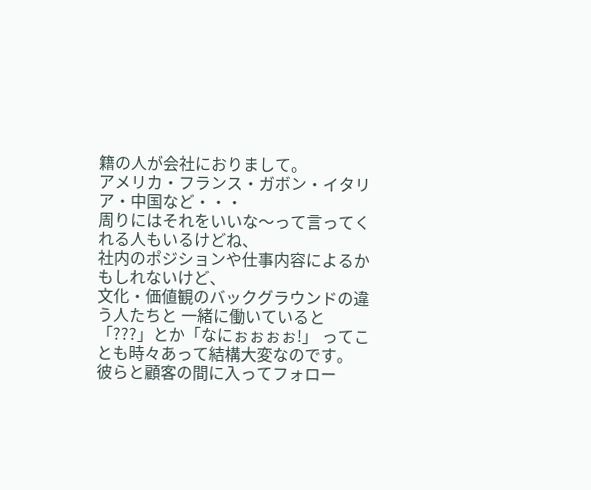籍の人が会社におりまして。
アメリカ・フランス・ガボン・イタリア・中国など・・・
周りにはそれをいいな〜って言ってくれる人もいるけどね、
社内のポジションや仕事内容によるかもしれないけど、
文化・価値観のバックグラウンドの違う人たちと 一緒に働いていると
「???」とか「なにぉぉぉぉ!」 ってことも時々あって結構大変なのです。
彼らと顧客の間に入ってフォロー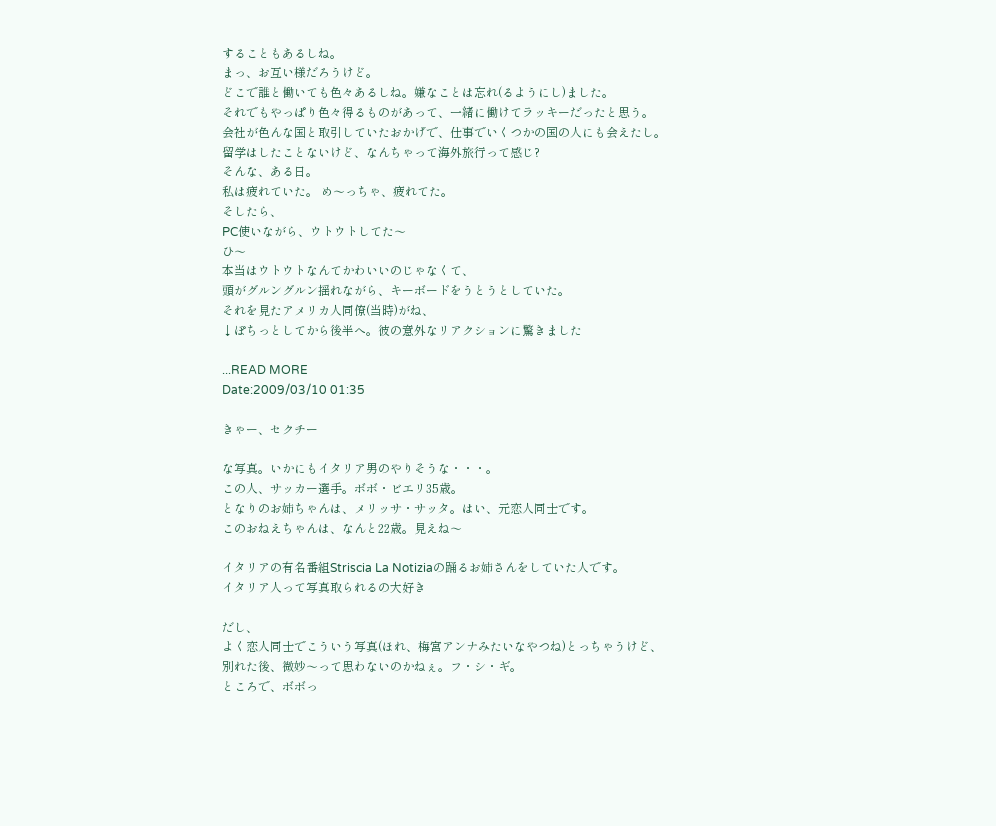することもあるしね。
まっ、お互い様だろうけど。
どこで誰と働いても色々あるしね。嫌なことは忘れ(るようにし)ました。
それでもやっぱり色々得るものがあって、一緒に働けてラッキーだったと思う。
会社が色んな国と取引していたおかげで、仕事でいくつかの国の人にも会えたし。
留学はしたことないけど、なんちゃって海外旅行って感じ?
そんな、ある日。
私は疲れていた。 め〜っちゃ、疲れてた。
そしたら、
PC使いながら、ウトウトしてた〜
ひ〜
本当はウトウトなんてかわいいのじゃなくて、
頭がグルングルン揺れながら、キーボードをうとうとしていた。
それを見たアメリカ人同僚(当時)がね、
↓ぽちっとしてから後半へ。彼の意外なリアクションに驚きました

...READ MORE
Date:2009/03/10 01:35

きゃー、セクチー

な写真。いかにもイタリア男のやりそうな・・・。
この人、サッカー選手。ボボ・ビエリ35歳。
となりのお姉ちゃんは、メリッサ・サッタ。はい、元恋人同士です。
このおねえちゃんは、なんと22歳。見えね〜

イタリアの有名番組Striscia La Notiziaの踊るお姉さんをしていた人です。
イタリア人って写真取られるの大好き

だし、
よく恋人同士でこういう写真(ほれ、梅宮アンナみたいなやつね)とっちゃうけど、
別れた後、微妙〜って思わないのかねぇ。フ・シ・ギ。
ところで、ボボっ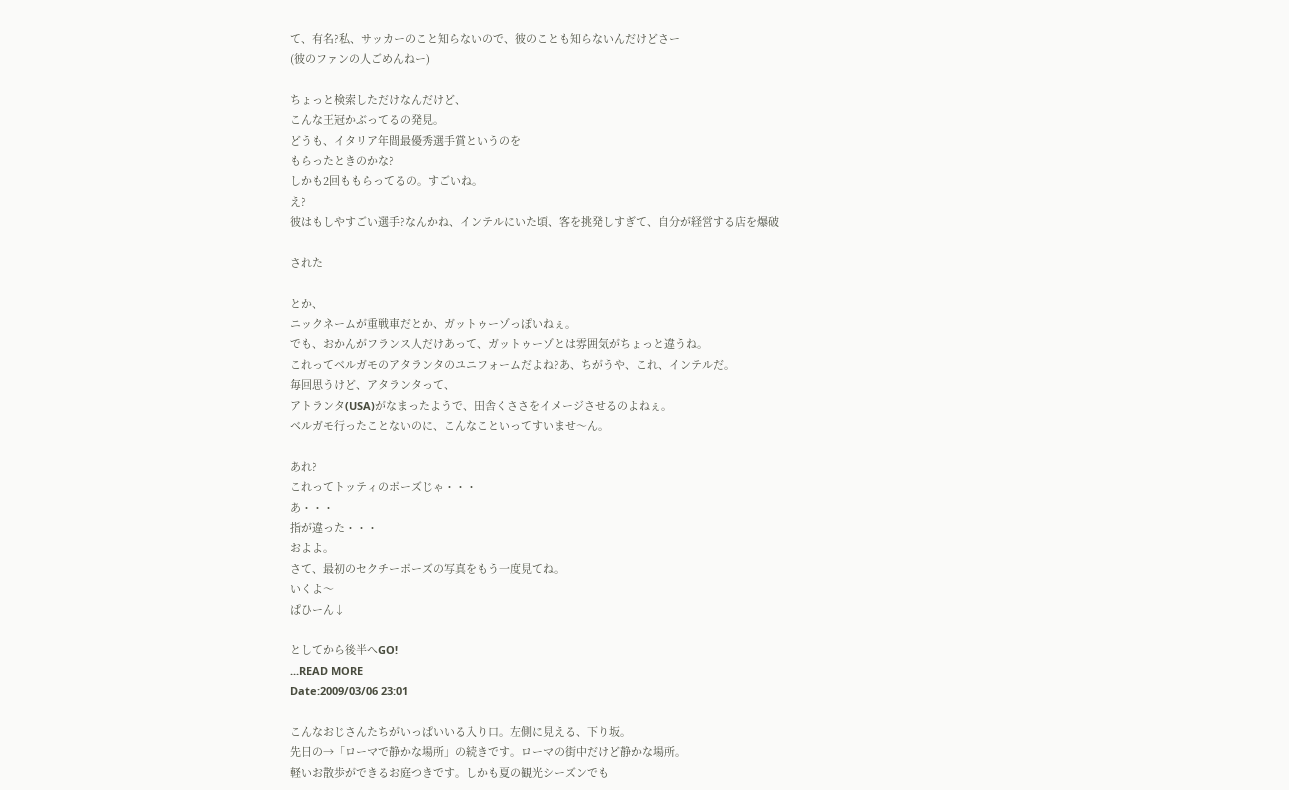て、有名?私、サッカーのこと知らないので、彼のことも知らないんだけどさー
(彼のファンの人ごめんねー)

ちょっと検索しただけなんだけど、
こんな王冠かぶってるの発見。
どうも、イタリア年間最優秀選手賞というのを
もらったときのかな?
しかも2回ももらってるの。すごいね。
え?
彼はもしやすごい選手?なんかね、インテルにいた頃、客を挑発しすぎて、自分が経営する店を爆破

された

とか、
ニックネームが重戦車だとか、ガットゥーゾっぽいねぇ。
でも、おかんがフランス人だけあって、ガットゥーゾとは雰囲気がちょっと違うね。
これってベルガモのアタランタのユニフォームだよね?あ、ちがうや、これ、インテルだ。
毎回思うけど、アタランタって、
アトランタ(USA)がなまったようで、田舎くささをイメージさせるのよねぇ。
ベルガモ行ったことないのに、こんなこといってすいませ〜ん。

あれ?
これってトッティのポーズじゃ・・・
あ・・・
指が違った・・・
およよ。
さて、最初のセクチーポーズの写真をもう一度見てね。
いくよ〜
ぱひーん↓

としてから後半へGO!
...READ MORE
Date:2009/03/06 23:01

こんなおじさんたちがいっぱいいる入り口。左側に見える、下り坂。
先日の→「ローマで静かな場所」の続きです。ローマの街中だけど静かな場所。
軽いお散歩ができるお庭つきです。しかも夏の観光シーズンでも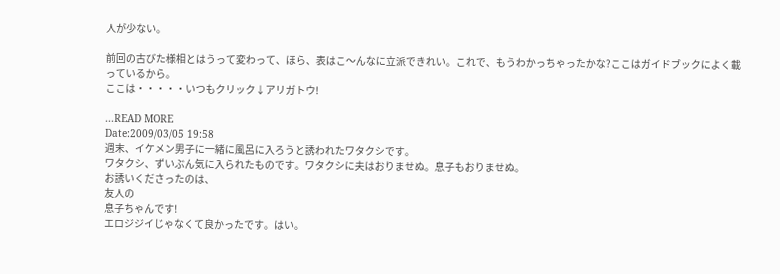人が少ない。

前回の古びた様相とはうって変わって、ほら、表はこ〜んなに立派できれい。これで、もうわかっちゃったかな?ここはガイドブックによく載っているから。
ここは・・・・・いつもクリック↓アリガトウ!

...READ MORE
Date:2009/03/05 19:58
週末、イケメン男子に一緒に風呂に入ろうと誘われたワタクシです。
ワタクシ、ずいぶん気に入られたものです。ワタクシに夫はおりませぬ。息子もおりませぬ。
お誘いくださったのは、
友人の
息子ちゃんです!
エロジジイじゃなくて良かったです。はい。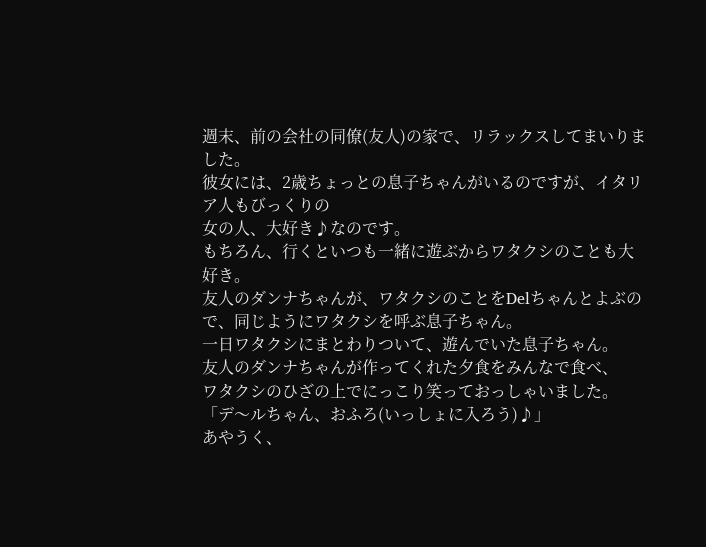週末、前の会社の同僚(友人)の家で、リラックスしてまいりました。
彼女には、2歳ちょっとの息子ちゃんがいるのですが、イタリア人もびっくりの
女の人、大好き♪なのです。
もちろん、行くといつも一緒に遊ぶからワタクシのことも大好き。
友人のダンナちゃんが、ワタクシのことをDelちゃんとよぶので、同じようにワタクシを呼ぶ息子ちゃん。
一日ワタクシにまとわりついて、遊んでいた息子ちゃん。
友人のダンナちゃんが作ってくれた夕食をみんなで食べ、
ワタクシのひざの上でにっこり笑っておっしゃいました。
「デ〜ルちゃん、おふろ(いっしょに入ろう)♪」
あやうく、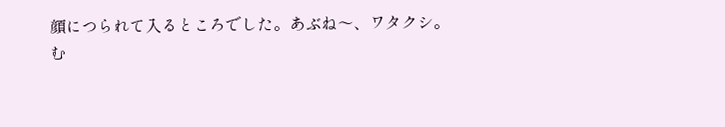顔につられて入るところでした。あぶね〜、ワタクシ。
む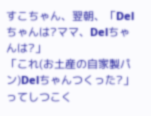すこちゃん、翌朝、「Delちゃんは?ママ、Delちゃんは?」
「これ(お土産の自家製パン)Delちゃんつくった?」ってしつこく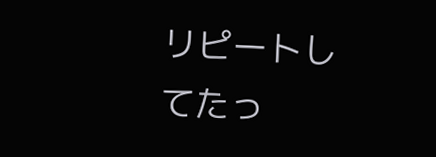リピートしてたっ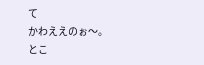て
かわええのぉ〜。
とこ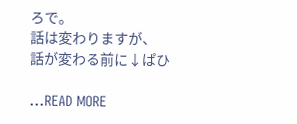ろで。
話は変わりますが、
話が変わる前に↓ぱひ

...READ MORE